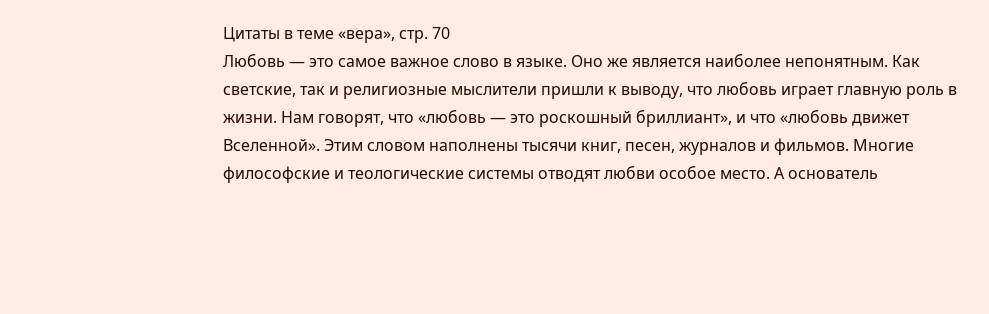Цитаты в теме «вера», стр. 70
Любовь — это самое важное слово в языке. Оно же является наиболее непонятным. Как светские, так и религиозные мыслители пришли к выводу, что любовь играет главную роль в жизни. Нам говорят, что «любовь — это роскошный бриллиант», и что «любовь движет Вселенной». Этим словом наполнены тысячи книг, песен, журналов и фильмов. Многие философские и теологические системы отводят любви особое место. А основатель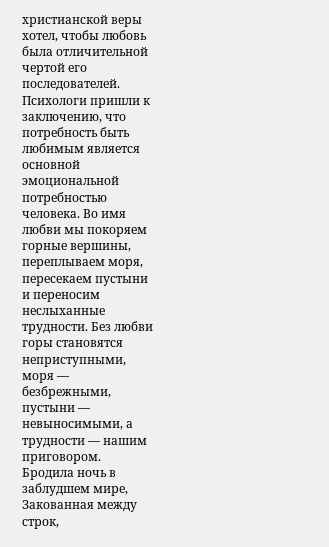христианской веры хотел, чтобы любовь была отличительной чертой его последователей. Психологи пришли к заключению, что потребность быть любимым является основной эмоциональной потребностью человека. Во имя любви мы покоряем горные вершины, переплываем моря, пересекаем пустыни и переносим неслыханные трудности. Без любви горы становятся неприступными, моря — безбрежными, пустыни — невыносимыми, а трудности — нашим приговором.
Бродила ночь в заблудшем мире,
Закованная между строк,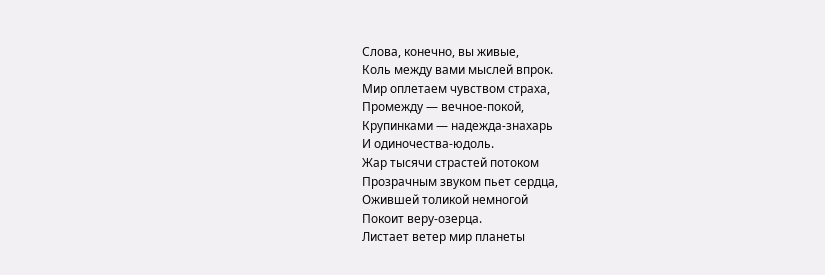Слова, конечно, вы живые,
Коль между вами мыслей впрок.
Мир оплетаем чувством страха,
Промежду — вечное-покой,
Крупинками — надежда-знахарь
И одиночества-юдоль.
Жар тысячи страстей потоком
Прозрачным звуком пьет сердца,
Ожившей толикой немногой
Покоит веру-озерца.
Листает ветер мир планеты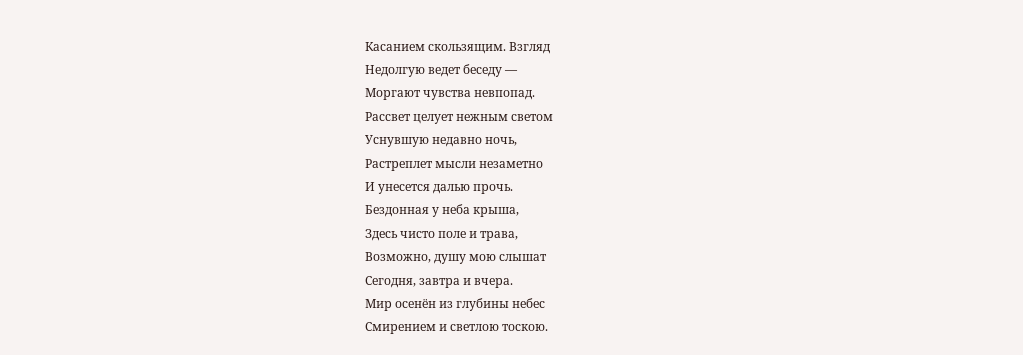Касанием скользящим. Взгляд
Недолгую ведет беседу —
Моргают чувства невпопад.
Рассвет целует нежным светом
Уснувшую недавно ночь,
Растреплет мысли незаметно
И унесется далью прочь.
Бездонная у неба крыша,
Здесь чисто поле и трава,
Возможно, душу мою слышат
Сегодня, завтра и вчера.
Мир осенён из глубины небес
Смирением и светлою тоскою.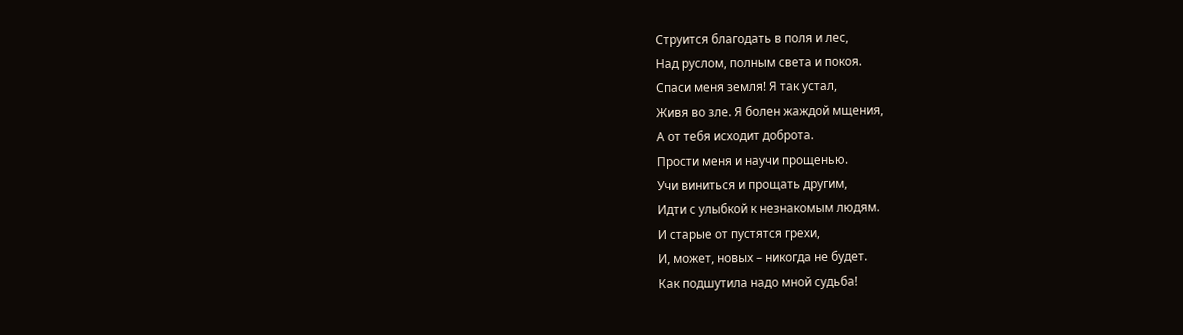Струится благодать в поля и лес,
Над руслом, полным света и покоя.
Спаси меня земля! Я так устал,
Живя во зле. Я болен жаждой мщения,
А от тебя исходит доброта.
Прости меня и научи прощенью.
Учи виниться и прощать другим,
Идти с улыбкой к незнакомым людям.
И старые от пустятся грехи,
И, может, новых – никогда не будет.
Как подшутила надо мной судьба!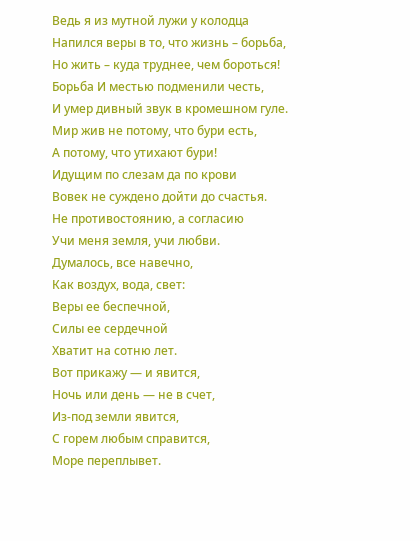Ведь я из мутной лужи у колодца
Напился веры в то, что жизнь – борьба,
Но жить – куда труднее, чем бороться!
Борьба И местью подменили честь,
И умер дивный звук в кромешном гуле.
Мир жив не потому, что бури есть,
А потому, что утихают бури!
Идущим по слезам да по крови
Вовек не суждено дойти до счастья.
Не противостоянию, а согласию
Учи меня земля, учи любви.
Думалось, все навечно,
Как воздух, вода, свет:
Веры ее беспечной,
Силы ее сердечной
Хватит на сотню лет.
Вот прикажу — и явится,
Ночь или день — не в счет,
Из-под земли явится,
С горем любым справится,
Море переплывет.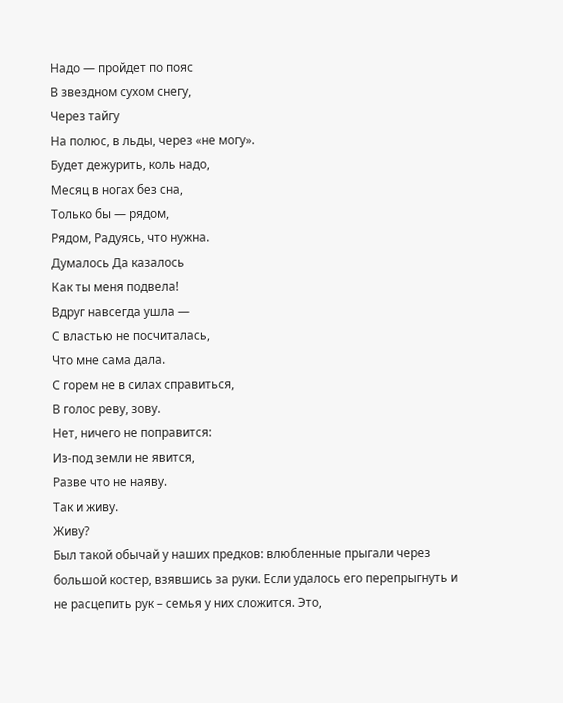Надо — пройдет по пояс
В звездном сухом снегу,
Через тайгу
На полюс, в льды, через «не могу».
Будет дежурить, коль надо,
Месяц в ногах без сна,
Только бы — рядом,
Рядом, Радуясь, что нужна.
Думалось Да казалось
Как ты меня подвела!
Вдруг навсегда ушла —
С властью не посчиталась,
Что мне сама дала.
С горем не в силах справиться,
В голос реву, зову.
Нет, ничего не поправится:
Из-под земли не явится,
Разве что не наяву.
Так и живу.
Живу?
Был такой обычай у наших предков: влюбленные прыгали через большой костер, взявшись за руки. Если удалось его перепрыгнуть и не расцепить рук – семья у них сложится. Это,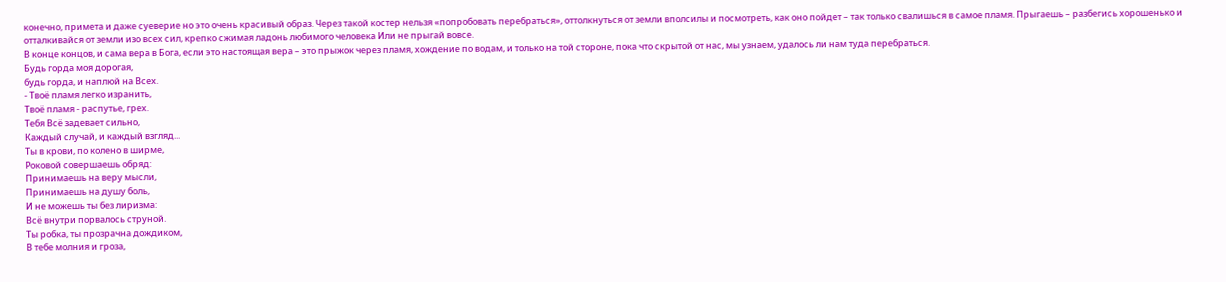конечно, примета и даже суеверие но это очень красивый образ. Через такой костер нельзя «попробовать перебраться», оттолкнуться от земли вполсилы и посмотреть, как оно пойдет – так только свалишься в самое пламя. Прыгаешь – разбегись хорошенько и отталкивайся от земли изо всех сил, крепко сжимая ладонь любимого человека Или не прыгай вовсе.
В конце концов, и сама вера в Бога, если это настоящая вера – это прыжок через пламя, хождение по водам, и только на той стороне, пока что скрытой от нас, мы узнаем, удалось ли нам туда перебраться.
Будь горда моя дорогая,
будь горда, и наплюй на Всех.
- Твоё пламя легко изранить,
Твоё пламя - распутье, грех.
Тебя Всё задевает сильно,
Каждый случай, и каждый взгляд...
Ты в крови, по колено в ширме,
Роковой совершаешь обряд:
Принимаешь на веру мысли,
Принимаешь на душу боль,
И не можешь ты без лиризма:
Всё внутри порвалось струной.
Ты робка, ты прозрачна дождиком,
В тебе молния и гроза,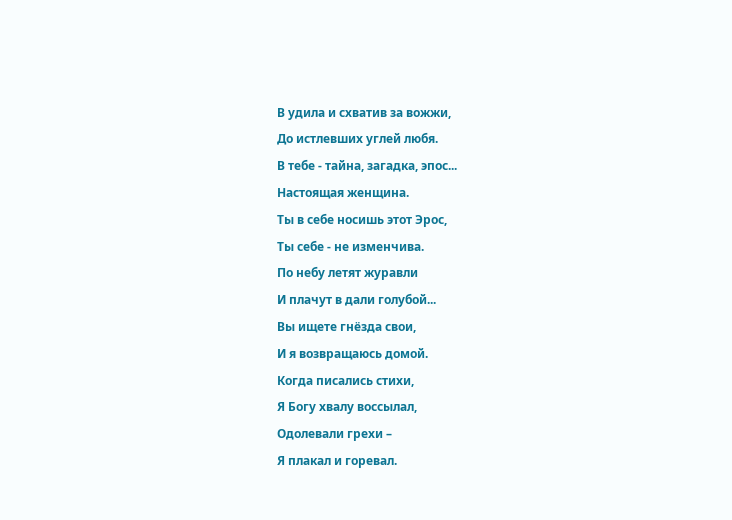В удила и схватив за вожжи,
До истлевших углей любя.
В тебе - тайна, загадка, эпос...
Настоящая женщина.
Ты в себе носишь этот Эрос,
Ты себе - не изменчива.
По небу летят журавли
И плачут в дали голубой...
Вы ищете гнёзда свои,
И я возвращаюсь домой.
Когда писались стихи,
Я Богу хвалу воссылал,
Одолевали грехи –
Я плакал и горевал.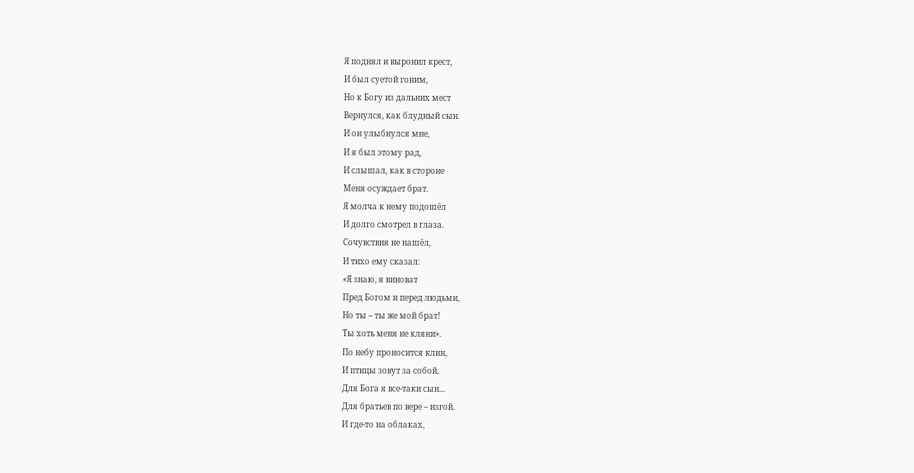Я поднял и выронил крест,
И был суетой гоним,
Но к Богу из дальних мест
Вернулся, как блудный сын.
И он улыбнулся мне,
И я был этому рад,
И слышал, как в стороне
Меня осуждает брат.
Я молча к нему подошёл
И долго смотрел в глаза.
Сочувствия не нашёл,
И тихо ему сказал:
«Я знаю, я виноват
Пред Богом и перед людьми,
Но ты – ты же мой брат!
Ты хоть меня не кляни».
По небу проносится клин,
И птицы зовут за собой.
Для Бога я все-таки сын...
Для братьев по вере – изгой.
И где-то на облаках,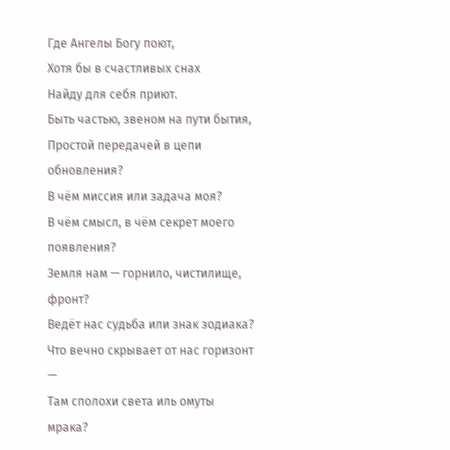Где Ангелы Богу поют,
Хотя бы в счастливых снах
Найду для себя приют.
Быть частью, звеном на пути бытия,
Простой передачей в цепи обновления?
В чём миссия или задача моя?
В чём смысл, в чём секрет моего появления?
Земля нам — горнило, чистилище, фронт?
Ведёт нас судьба или знак зодиака?
Что вечно скрывает от нас горизонт —
Там сполохи света иль омуты мрака?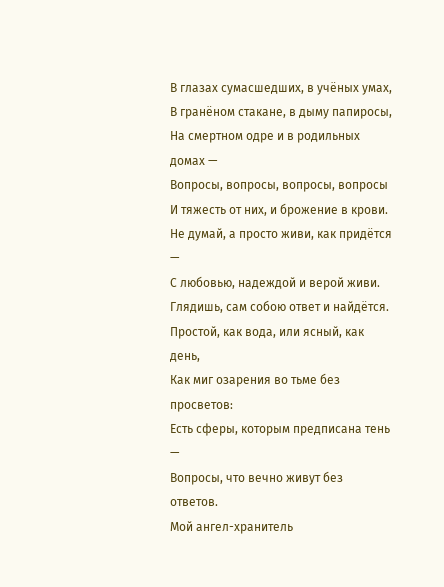В глазах сумасшедших, в учёных умах,
В гранёном стакане, в дыму папиросы,
На смертном одре и в родильных домах —
Вопросы, вопросы, вопросы, вопросы
И тяжесть от них, и брожение в крови.
Не думай, а просто живи, как придётся —
С любовью, надеждой и верой живи.
Глядишь, сам собою ответ и найдётся.
Простой, как вода, или ясный, как день,
Как миг озарения во тьме без просветов:
Есть сферы, которым предписана тень —
Вопросы, что вечно живут без ответов.
Мой ангел-хранитель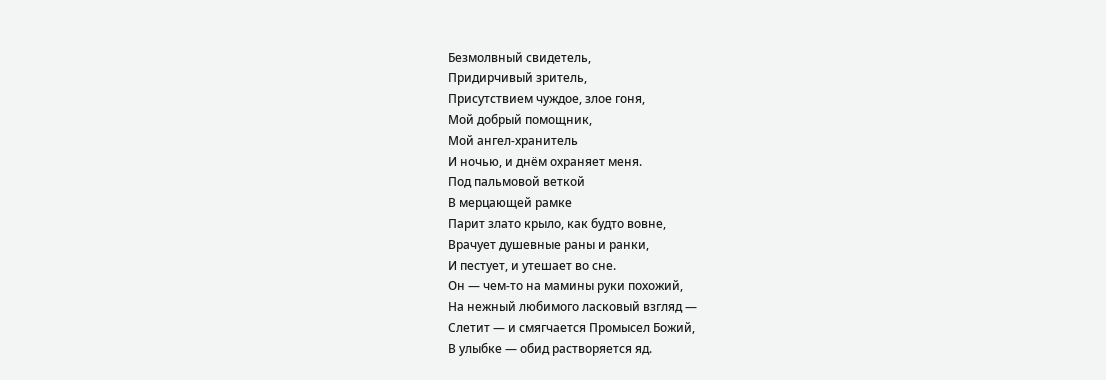Безмолвный свидетель,
Придирчивый зритель,
Присутствием чуждое, злое гоня,
Мой добрый помощник,
Мой ангел-хранитель
И ночью, и днём охраняет меня.
Под пальмовой веткой
В мерцающей рамке
Парит злато крыло, как будто вовне,
Врачует душевные раны и ранки,
И пестует, и утешает во сне.
Он — чем-то на мамины руки похожий,
На нежный любимого ласковый взгляд —
Слетит — и смягчается Промысел Божий,
В улыбке — обид растворяется яд.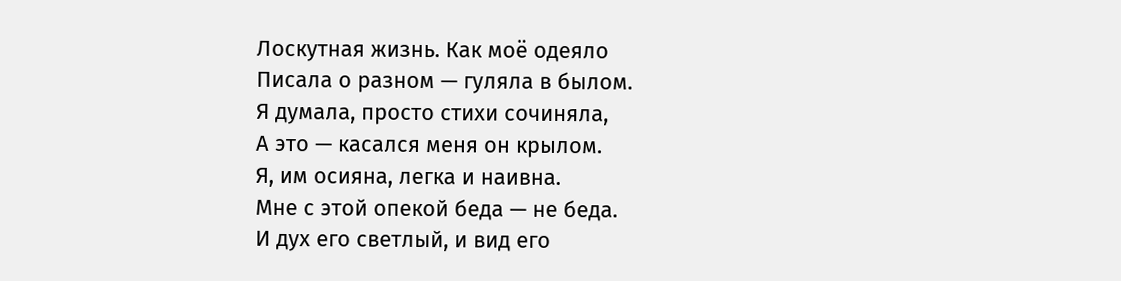Лоскутная жизнь. Как моё одеяло
Писала о разном — гуляла в былом.
Я думала, просто стихи сочиняла,
А это — касался меня он крылом.
Я, им осияна, легка и наивна.
Мне с этой опекой беда — не беда.
И дух его светлый, и вид его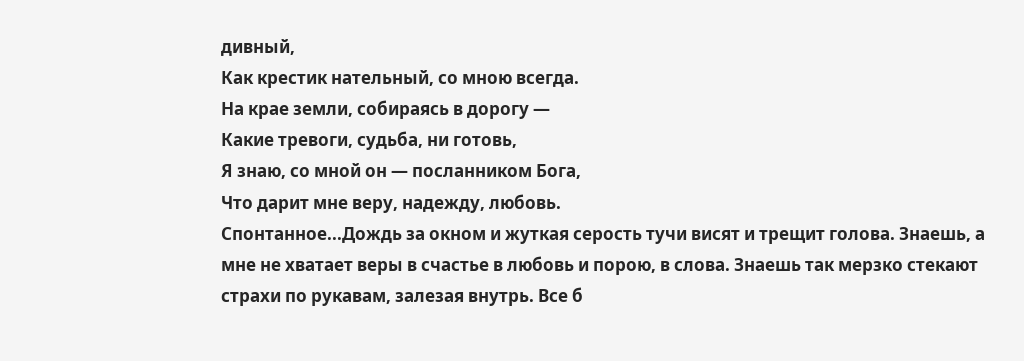дивный,
Как крестик нательный, со мною всегда.
На крае земли, собираясь в дорогу —
Какие тревоги, судьба, ни готовь,
Я знаю, со мной он — посланником Бога,
Что дарит мне веру, надежду, любовь.
Спонтанное...Дождь за окном и жуткая серость тучи висят и трещит голова. Знаешь, а мне не хватает веры в счастье в любовь и порою, в слова. Знаешь так мерзко стекают страхи по рукавам, залезая внутрь. Все б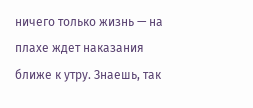ничего только жизнь — на плахе ждет наказания ближе к утру. Знаешь, так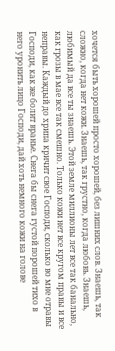хочется быть хорошей просто хорошей, без лишних слов. Знаешь, так сложно, когда нет кожи. Знаешь, так грустно, когда любовь. Знаешь, любимый да все ты знаешь. Этой земле миллионы лет все так банально, как грозы в мае все так смешно. Только кожи нет все кругом правы и все неправы. Каждый до хрипа кричит свое Господи, сколько во мне отравы Господи, как же болит вранье. Снега бы снега густой порошей тихо в него уронить лицо Господи, дай хоть немного кожи на голове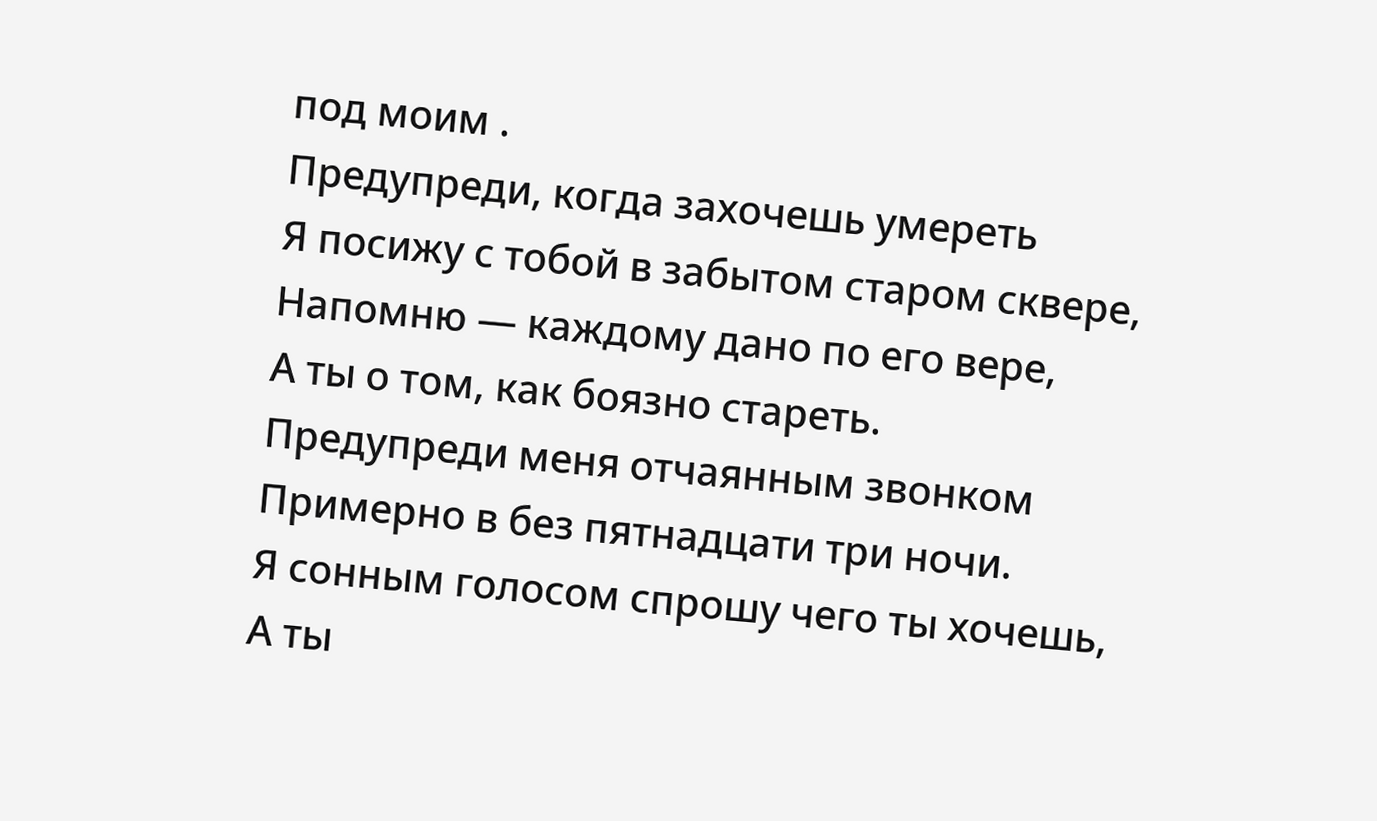под моим .
Предупреди, когда захочешь умереть
Я посижу с тобой в забытом старом сквере,
Напомню — каждому дано по его вере,
А ты о том, как боязно стареть.
Предупреди меня отчаянным звонком
Примерно в без пятнадцати три ночи.
Я сонным голосом спрошу чего ты хочешь,
А ты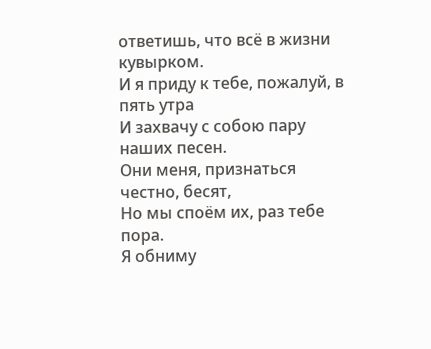ответишь, что всё в жизни кувырком.
И я приду к тебе, пожалуй, в пять утра
И захвачу с собою пару наших песен.
Они меня, признаться честно, бесят,
Но мы споём их, раз тебе пора.
Я обниму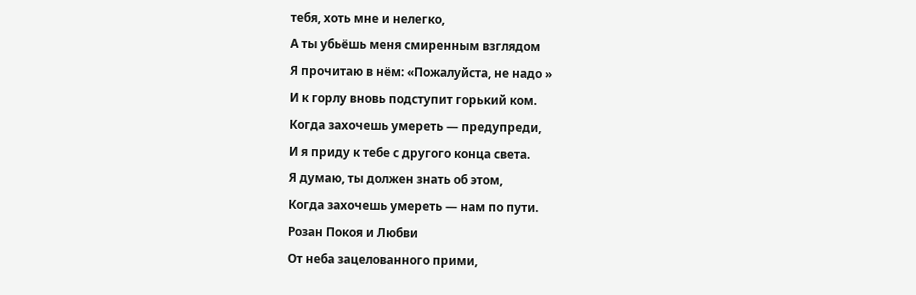тебя, хоть мне и нелегко,
А ты убьёшь меня смиренным взглядом
Я прочитаю в нём: «Пожалуйста, не надо »
И к горлу вновь подступит горький ком.
Когда захочешь умереть — предупреди,
И я приду к тебе с другого конца света.
Я думаю, ты должен знать об этом,
Когда захочешь умереть — нам по пути.
Розан Покоя и Любви
От неба зацелованного прими,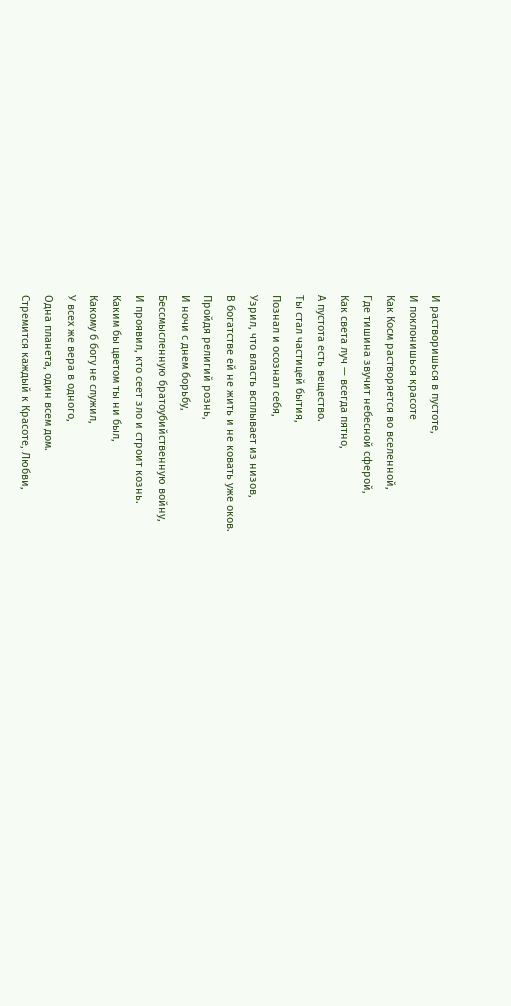И растворишься в пустоте,
И поклонишься красоте
Как Косм растворяется во вселенной,
Где тишина звучит небесной сферой,
Как света луч — всегда пятно,
А пустота есть вещество.
Ты стал частицей бытия,
Познал и осознал себя,
Узрил, что власть всплывает из низов,
В богатстве ей не жить и не ковать уже оков.
Пройдя религий рознь,
И ночи с днем борьбу,
Бессмысленную братоубийственную войну,
И проявил, кто сеет зло и строит кознь.
Каким бы цветом ты ни был,
Какому б богу не служил,
У всех же вера в одного,
Одна планета, один всем дом.
Стремится каждый к Красоте, Любви,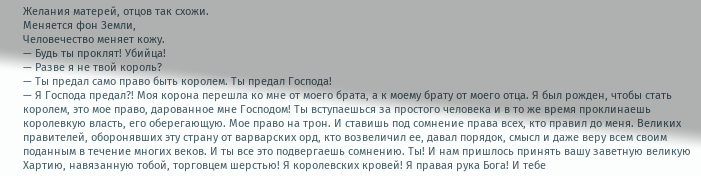Желания матерей, отцов так схожи.
Меняется фон Земли,
Человечество меняет кожу.
— Будь ты проклят! Убийца!
— Разве я не твой король?
— Ты предал само право быть королем. Ты предал Господа!
— Я Господа предал?! Моя корона перешла ко мне от моего брата, а к моему брату от моего отца. Я был рожден, чтобы стать королем, это мое право, дарованное мне Господом! Ты вступаешься за простого человека и в то же время проклинаешь королевкую власть, его оберегающую. Мое право на трон. И ставишь под сомнение права всех, кто правил до меня. Великих правителей, оборонявших эту страну от варварских орд, кто возвеличил ее, давал порядок, смысл и даже веру всем своим поданным в течение многих веков. И ты все это подвергаешь сомнению. Ты! И нам пришлось принять вашу заветную великую Хартию, навязанную тобой, торговцем шерстью! Я королевских кровей! Я правая рука Бога! И тебе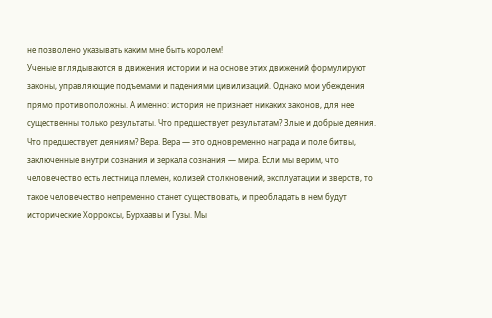не позволено указывать каким мне быть королем!
Ученые вглядываются в движения истории и на основе этих движений формулируют законы, управляющие подъемами и падениями цивилизаций. Однако мои убеждения прямо противоположны. А именно: история не признает никаких законов, для нее существенны только результаты. Что предшествует результатам? Злые и добрые деяния. Что предшествует деяниям? Вера. Вера — это одновременно награда и поле битвы, заключенные внутри сознания и зеркала сознания — мира. Если мы верим, что человечество есть лестница племен, колизей столкновений, эксплуатации и зверств, то такое человечество непременно станет существовать, и преобладать в нем будут исторические Хорроксы, Бурхаавы и Гузы. Мы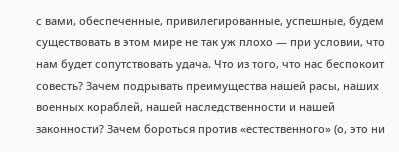с вами, обеспеченные, привилегированные, успешные, будем существовать в этом мире не так уж плохо — при условии, что нам будет сопутствовать удача. Что из того, что нас беспокоит совесть? Зачем подрывать преимущества нашей расы, наших военных кораблей, нашей наследственности и нашей законности? Зачем бороться против «естественного» (о, это ни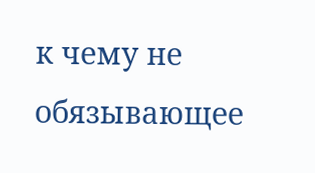к чему не обязывающее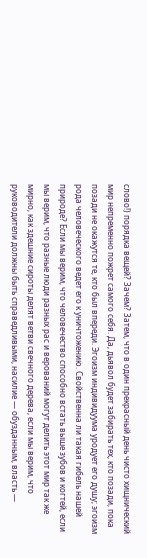слово!) порядка вещей? Зачем? Затем, что в один прекрасный день чисто хищнический мир непременно пожрет самого себя. Да, дьявол будет забирать тех, кто позади, пока позади не окажутся те, кто был впереди. Эгоизм индивидуума уродует его душу; эгоизм рода человеческого ведет его к уничтожению. Свойственна ли такая гибель нашей природе? Если мы верим, что человечество способно встать выше зубов и когтей, если мы верим, что разные люди разных рас и верований могут делить этот мир так же мирно, как здешние сироты делят ветви свечного дерева, если мы верим, что руководители должны быть справедливыми, насилие — обузданным, власть —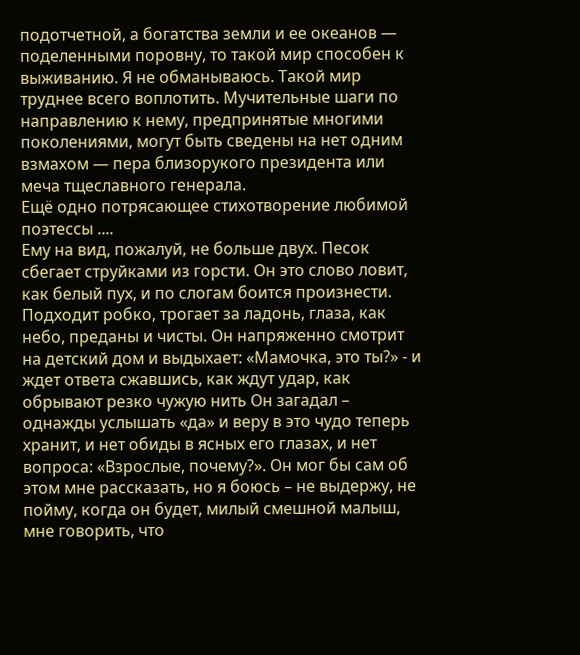подотчетной, а богатства земли и ее океанов — поделенными поровну, то такой мир способен к выживанию. Я не обманываюсь. Такой мир труднее всего воплотить. Мучительные шаги по направлению к нему, предпринятые многими поколениями, могут быть сведены на нет одним взмахом — пера близорукого президента или меча тщеславного генерала.
Ещё одно потрясающее стихотворение любимой поэтессы ....
Ему на вид, пожалуй, не больше двух. Песок сбегает струйками из горсти. Он это слово ловит, как белый пух, и по слогам боится произнести. Подходит робко, трогает за ладонь, глаза, как небо, преданы и чисты. Он напряженно смотрит на детский дом и выдыхает: «Мамочка, это ты?» - и ждет ответа сжавшись, как ждут удар, как обрывают резко чужую нить Он загадал – однажды услышать «да» и веру в это чудо теперь хранит, и нет обиды в ясных его глазах, и нет вопроса: «Взрослые, почему?». Он мог бы сам об этом мне рассказать, но я боюсь – не выдержу, не пойму, когда он будет, милый смешной малыш, мне говорить, что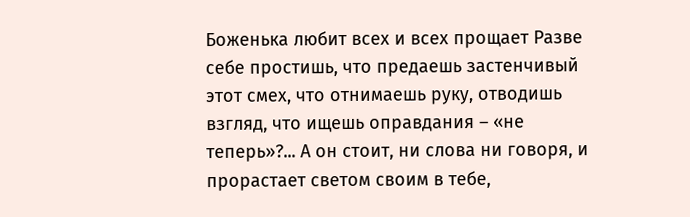Боженька любит всех и всех прощает Разве себе простишь, что предаешь застенчивый этот смех, что отнимаешь руку, отводишь взгляд, что ищешь оправдания – «не теперь»?... А он стоит, ни слова ни говоря, и прорастает светом своим в тебе,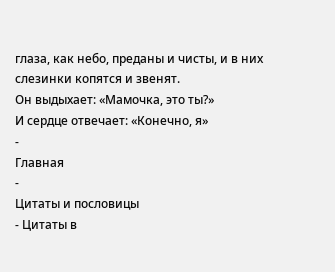глаза, как небо, преданы и чисты, и в них слезинки копятся и звенят.
Он выдыхает: «Мамочка, это ты?»
И сердце отвечает: «Конечно, я»
-
Главная
-
Цитаты и пословицы
- Цитаты в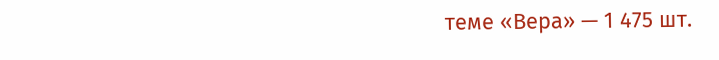теме «Вера» — 1 475 шт.